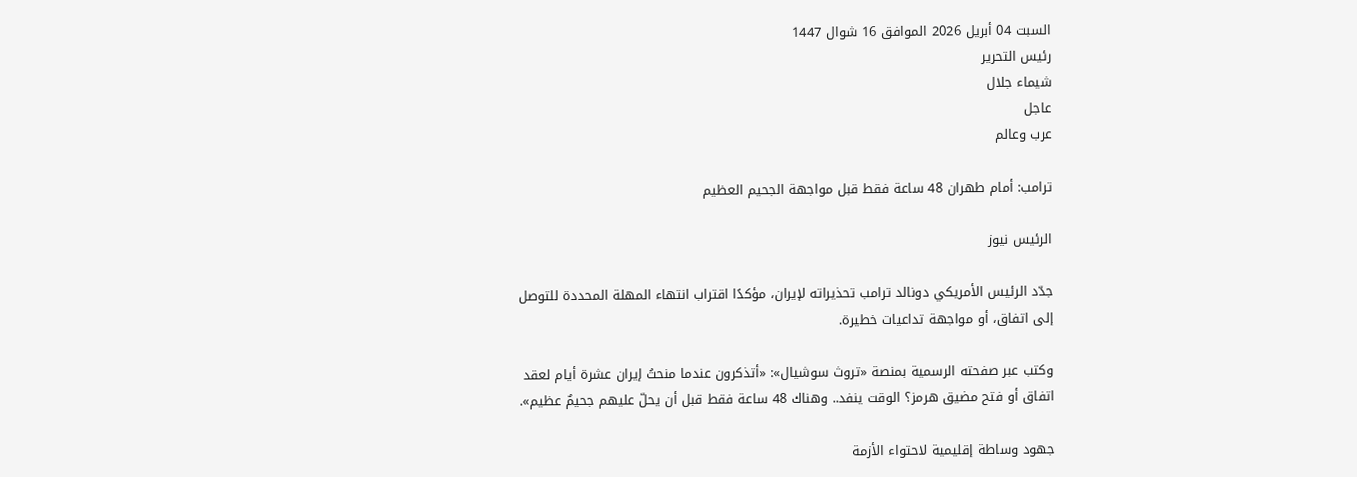السبت 04 أبريل 2026 الموافق 16 شوال 1447
رئيس التحرير
شيماء جلال
عاجل
عرب وعالم

ترامب: أمام طهران 48 ساعة فقط قبل مواجهة الجحيم العظيم

الرئيس نيوز

جدّد الرئيس الأمريكي دونالد ترامب تحذيراته لإيران، مؤكدًا اقتراب انتهاء المهلة المحددة للتوصل إلى اتفاق، أو مواجهة تداعيات خطيرة.

وكتب عبر صفحته الرسمية بمنصة «تروث سوشيال»: «أتذكرون عندما منحتُ إيران عشرة أيام لعقد اتفاق أو فتح مضيق هرمز؟ الوقت ينفد.. وهناك 48 ساعة فقط قبل أن يحلّ عليهم جحيمٌ عظيم».

جهود وساطة إقليمية لاحتواء الأزمة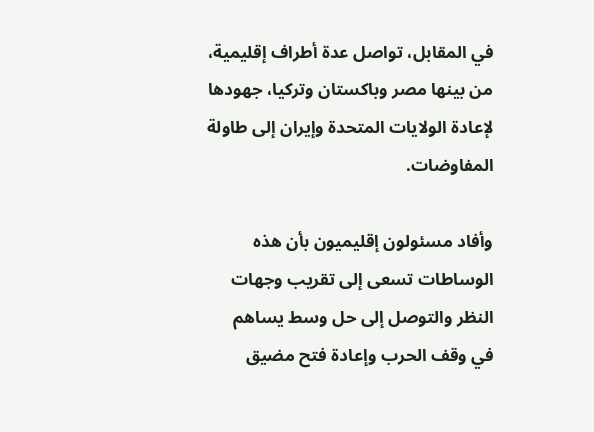في المقابل، تواصل عدة أطراف إقليمية، من بينها مصر وباكستان وتركيا، جهودها لإعادة الولايات المتحدة وإيران إلى طاولة المفاوضات.

وأفاد مسئولون إقليميون بأن هذه الوساطات تسعى إلى تقريب وجهات النظر والتوصل إلى حل وسط يساهم في وقف الحرب وإعادة فتح مضيق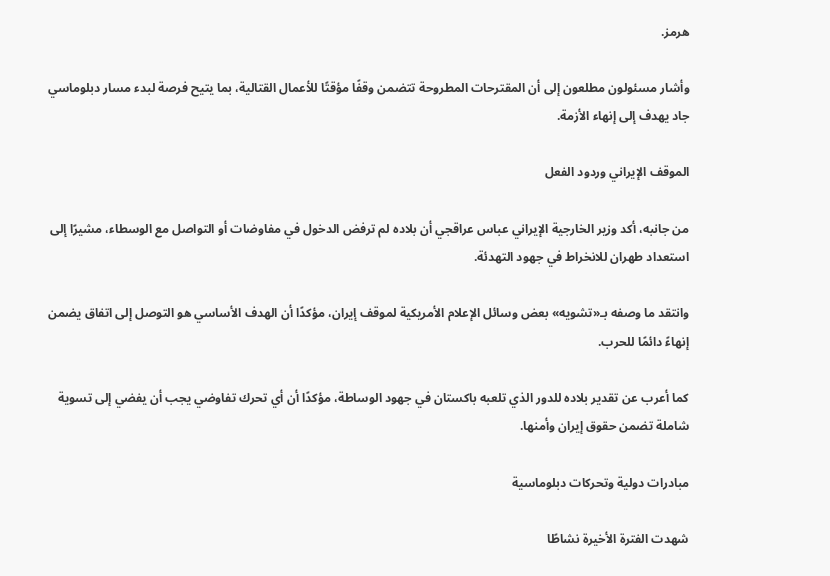هرمز.

وأشار مسئولون مطلعون إلى أن المقترحات المطروحة تتضمن وقفًا مؤقتًا للأعمال القتالية، بما يتيح فرصة لبدء مسار دبلوماسي جاد يهدف إلى إنهاء الأزمة.

الموقف الإيراني وردود الفعل

من جانبه، أكد وزير الخارجية الإيراني عباس عراقجي أن بلاده لم ترفض الدخول في مفاوضات أو التواصل مع الوسطاء، مشيرًا إلى استعداد طهران للانخراط في جهود التهدئة.

وانتقد ما وصفه بـ«تشويه» بعض وسائل الإعلام الأمريكية لموقف إيران، مؤكدًا أن الهدف الأساسي هو التوصل إلى اتفاق يضمن إنهاءً دائمًا للحرب.

كما أعرب عن تقدير بلاده للدور الذي تلعبه باكستان في جهود الوساطة، مؤكدًا أن أي تحرك تفاوضي يجب أن يفضي إلى تسوية شاملة تضمن حقوق إيران وأمنها.

مبادرات دولية وتحركات دبلوماسية

شهدت الفترة الأخيرة نشاطًا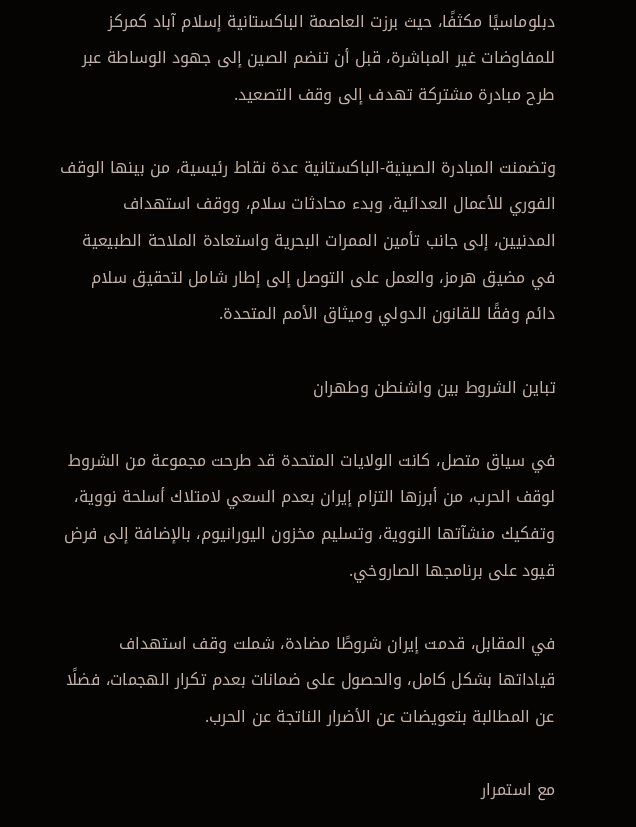دبلوماسيًا مكثفًا، حيث برزت العاصمة الباكستانية إسلام آباد كمركز للمفاوضات غير المباشرة، قبل أن تنضم الصين إلى جهود الوساطة عبر طرح مبادرة مشتركة تهدف إلى وقف التصعيد.

وتضمنت المبادرة الصينية-الباكستانية عدة نقاط رئيسية، من بينها الوقف الفوري للأعمال العدائية، وبدء محادثات سلام، ووقف استهداف المدنيين، إلى جانب تأمين الممرات البحرية واستعادة الملاحة الطبيعية في مضيق هرمز، والعمل على التوصل إلى إطار شامل لتحقيق سلام دائم وفقًا للقانون الدولي وميثاق الأمم المتحدة.

تباين الشروط بين واشنطن وطهران

في سياق متصل، كانت الولايات المتحدة قد طرحت مجموعة من الشروط لوقف الحرب، من أبرزها التزام إيران بعدم السعي لامتلاك أسلحة نووية، وتفكيك منشآتها النووية، وتسليم مخزون اليورانيوم، بالإضافة إلى فرض قيود على برنامجها الصاروخي.

في المقابل، قدمت إيران شروطًا مضادة، شملت وقف استهداف قياداتها بشكل كامل، والحصول على ضمانات بعدم تكرار الهجمات، فضلًا عن المطالبة بتعويضات عن الأضرار الناتجة عن الحرب.

مع استمرار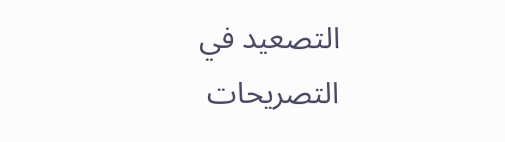التصعيد في التصريحات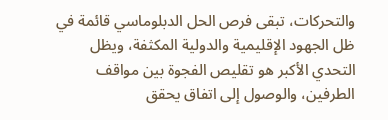والتحركات، تبقى فرص الحل الدبلوماسي قائمة في ظل الجهود الإقليمية والدولية المكثفة، ويظل التحدي الأكبر هو تقليص الفجوة بين مواقف الطرفين، والوصول إلى اتفاق يحقق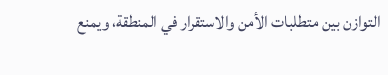التوازن بين متطلبات الأمن والاستقرار في المنطقة، ويمنع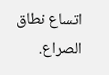اتساع نطاق الصراع.